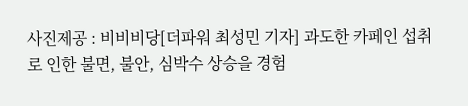사진제공 : 비비비당[더파워 최성민 기자] 과도한 카페인 섭취로 인한 불면, 불안, 심박수 상승을 경험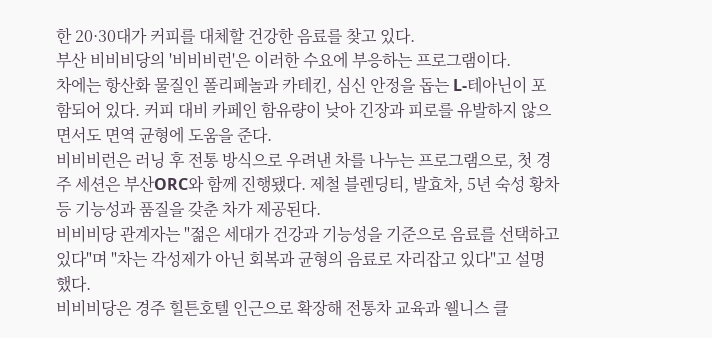한 20·30대가 커피를 대체할 건강한 음료를 찾고 있다.
부산 비비비당의 '비비비런'은 이러한 수요에 부응하는 프로그램이다.
차에는 항산화 물질인 폴리페놀과 카테킨, 심신 안정을 돕는 L-테아닌이 포함되어 있다. 커피 대비 카페인 함유량이 낮아 긴장과 피로를 유발하지 않으면서도 면역 균형에 도움을 준다.
비비비런은 러닝 후 전통 방식으로 우려낸 차를 나누는 프로그램으로, 첫 경주 세션은 부산ORC와 함께 진행됐다. 제철 블렌딩티, 발효차, 5년 숙성 황차 등 기능성과 품질을 갖춘 차가 제공된다.
비비비당 관계자는 "젊은 세대가 건강과 기능성을 기준으로 음료를 선택하고 있다"며 "차는 각성제가 아닌 회복과 균형의 음료로 자리잡고 있다"고 설명했다.
비비비당은 경주 힐튼호텔 인근으로 확장해 전통차 교육과 웰니스 클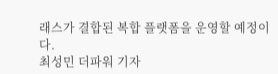래스가 결합된 복합 플랫폼을 운영할 예정이다.
최성민 더파워 기자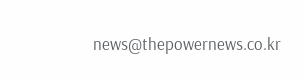news@thepowernews.co.kr